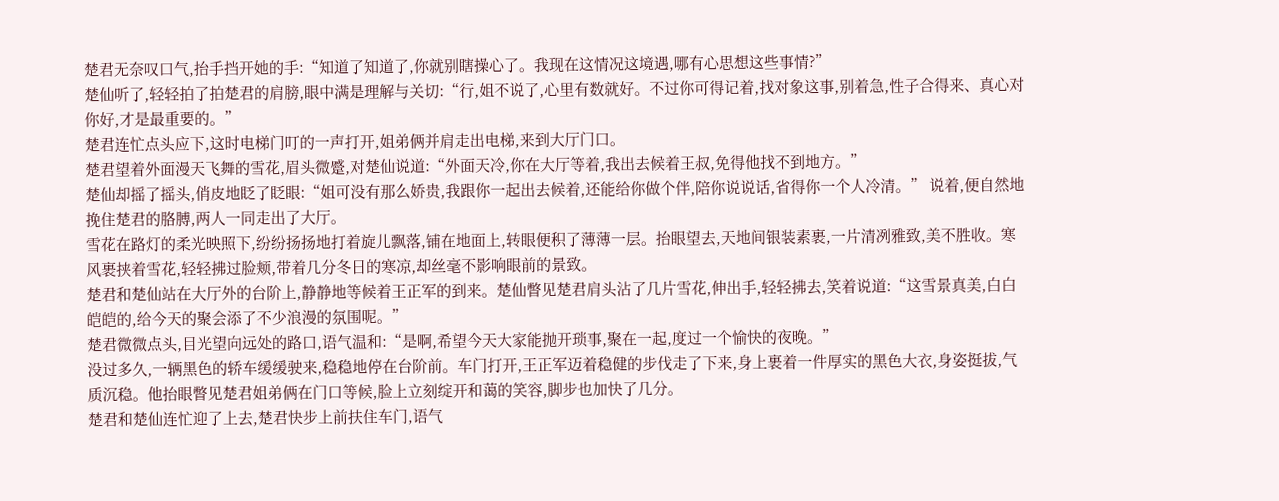楚君无奈叹口气,抬手挡开她的手:“知道了知道了,你就别瞎操心了。我现在这情况这境遇,哪有心思想这些事情?”
楚仙听了,轻轻拍了拍楚君的肩膀,眼中满是理解与关切:“行,姐不说了,心里有数就好。不过你可得记着,找对象这事,别着急,性子合得来、真心对你好,才是最重要的。”
楚君连忙点头应下,这时电梯门叮的一声打开,姐弟俩并肩走出电梯,来到大厅门口。
楚君望着外面漫天飞舞的雪花,眉头微蹙,对楚仙说道:“外面天冷,你在大厅等着,我出去候着王叔,免得他找不到地方。”
楚仙却摇了摇头,俏皮地眨了眨眼:“姐可没有那么娇贵,我跟你一起出去候着,还能给你做个伴,陪你说说话,省得你一个人冷清。” 说着,便自然地挽住楚君的胳膊,两人一同走出了大厅。
雪花在路灯的柔光映照下,纷纷扬扬地打着旋儿飘落,铺在地面上,转眼便积了薄薄一层。抬眼望去,天地间银装素裹,一片清冽雅致,美不胜收。寒风裹挟着雪花,轻轻拂过脸颊,带着几分冬日的寒凉,却丝毫不影响眼前的景致。
楚君和楚仙站在大厅外的台阶上,静静地等候着王正军的到来。楚仙瞥见楚君肩头沾了几片雪花,伸出手,轻轻拂去,笑着说道:“这雪景真美,白白皑皑的,给今天的聚会添了不少浪漫的氛围呢。”
楚君微微点头,目光望向远处的路口,语气温和:“是啊,希望今天大家能抛开琐事,聚在一起,度过一个愉快的夜晚。”
没过多久,一辆黑色的轿车缓缓驶来,稳稳地停在台阶前。车门打开,王正军迈着稳健的步伐走了下来,身上裹着一件厚实的黑色大衣,身姿挺拔,气质沉稳。他抬眼瞥见楚君姐弟俩在门口等候,脸上立刻绽开和蔼的笑容,脚步也加快了几分。
楚君和楚仙连忙迎了上去,楚君快步上前扶住车门,语气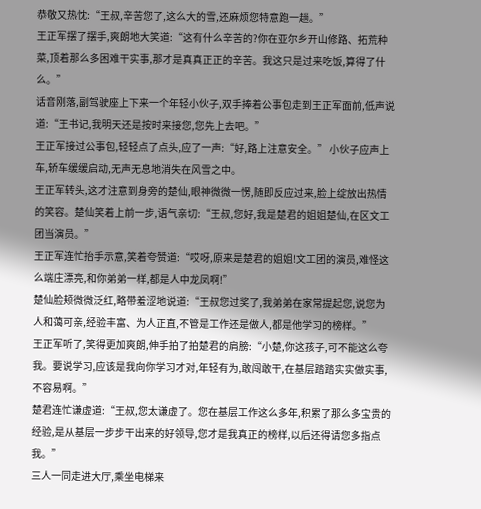恭敬又热忱:“王叔,辛苦您了,这么大的雪,还麻烦您特意跑一趟。”
王正军摆了摆手,爽朗地大笑道:“这有什么辛苦的?你在亚尔乡开山修路、拓荒种菜,顶着那么多困难干实事,那才是真真正正的辛苦。我这只是过来吃饭,算得了什么。”
话音刚落,副驾驶座上下来一个年轻小伙子,双手捧着公事包走到王正军面前,低声说道:“王书记,我明天还是按时来接您,您先上去吧。”
王正军接过公事包,轻轻点了点头,应了一声:“好,路上注意安全。” 小伙子应声上车,轿车缓缓启动,无声无息地消失在风雪之中。
王正军转头,这才注意到身旁的楚仙,眼神微微一愣,随即反应过来,脸上绽放出热情的笑容。楚仙笑着上前一步,语气亲切:“王叔,您好,我是楚君的姐姐楚仙,在区文工团当演员。”
王正军连忙抬手示意,笑着夸赞道:“哎呀,原来是楚君的姐姐!文工团的演员,难怪这么端庄漂亮,和你弟弟一样,都是人中龙凤啊!”
楚仙脸颊微微泛红,略带羞涩地说道:“王叔您过奖了,我弟弟在家常提起您,说您为人和蔼可亲,经验丰富、为人正直,不管是工作还是做人,都是他学习的榜样。”
王正军听了,笑得更加爽朗,伸手拍了拍楚君的肩膀:“小楚,你这孩子,可不能这么夸我。要说学习,应该是我向你学习才对,年轻有为,敢闯敢干,在基层踏踏实实做实事,不容易啊。”
楚君连忙谦虚道:“王叔,您太谦虚了。您在基层工作这么多年,积累了那么多宝贵的经验,是从基层一步步干出来的好领导,您才是我真正的榜样,以后还得请您多指点我。”
三人一同走进大厅,乘坐电梯来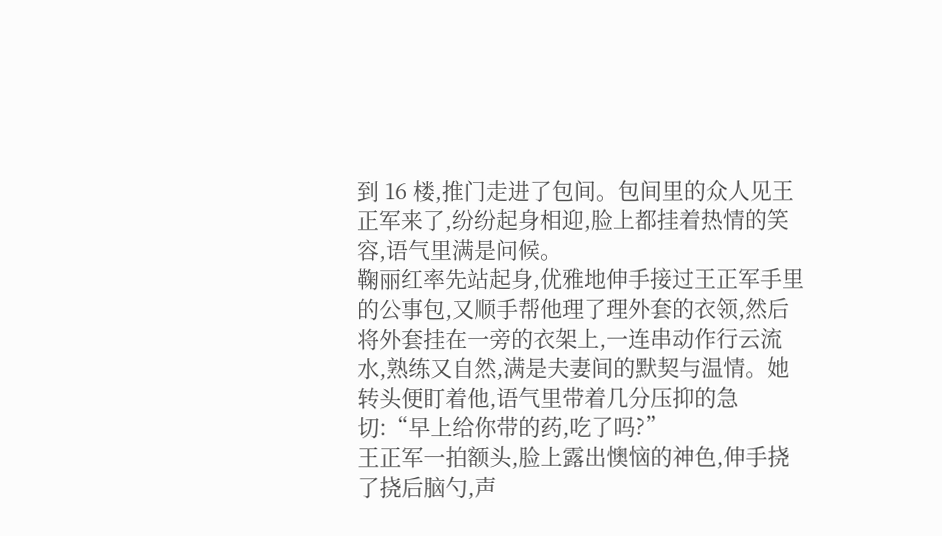到 16 楼,推门走进了包间。包间里的众人见王正军来了,纷纷起身相迎,脸上都挂着热情的笑容,语气里满是问候。
鞠丽红率先站起身,优雅地伸手接过王正军手里的公事包,又顺手帮他理了理外套的衣领,然后将外套挂在一旁的衣架上,一连串动作行云流水,熟练又自然,满是夫妻间的默契与温情。她转头便盯着他,语气里带着几分压抑的急切:“早上给你带的药,吃了吗?”
王正军一拍额头,脸上露出懊恼的神色,伸手挠了挠后脑勺,声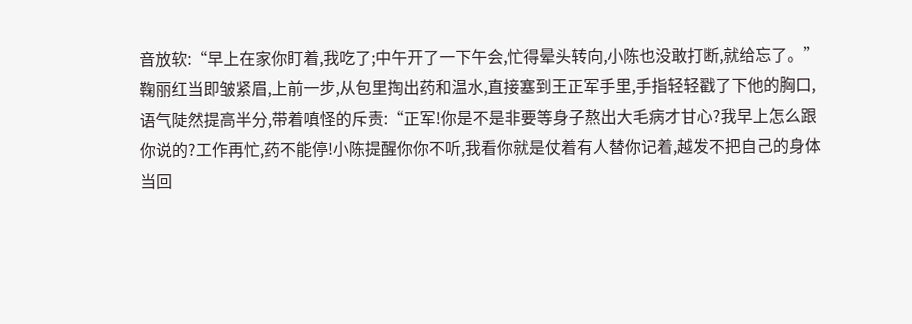音放软:“早上在家你盯着,我吃了;中午开了一下午会,忙得晕头转向,小陈也没敢打断,就给忘了。”
鞠丽红当即皱紧眉,上前一步,从包里掏出药和温水,直接塞到王正军手里,手指轻轻戳了下他的胸口,语气陡然提高半分,带着嗔怪的斥责:“正军!你是不是非要等身子熬出大毛病才甘心?我早上怎么跟你说的?工作再忙,药不能停!小陈提醒你你不听,我看你就是仗着有人替你记着,越发不把自己的身体当回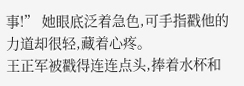事!” 她眼底泛着急色,可手指戳他的力道却很轻,藏着心疼。
王正军被戳得连连点头,捧着水杯和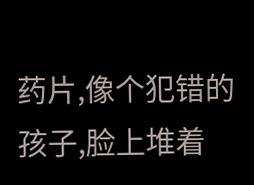药片,像个犯错的孩子,脸上堆着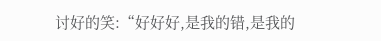讨好的笑:“好好好,是我的错,是我的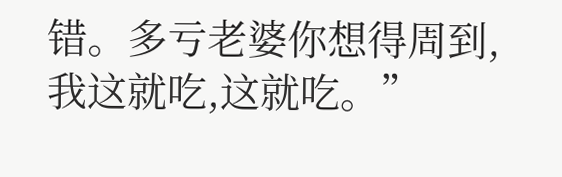错。多亏老婆你想得周到,我这就吃,这就吃。”